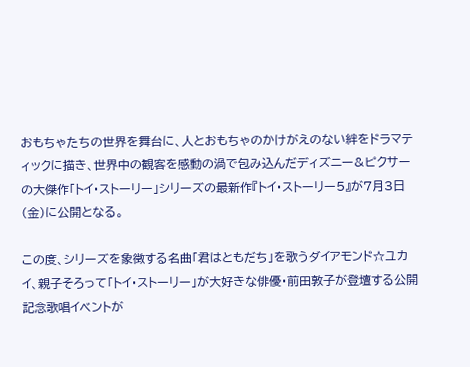おもちゃたちの世界を舞台に、人とおもちゃのかけがえのない絆をドラマティックに描き、世界中の観客を感動の渦で包み込んだディズニー&ピクサーの大傑作「トイ・ストーリー」シリーズの最新作『トイ・ストーリー5』が7月3日(金)に公開となる。

この度、シリーズを象徴する名曲「君はともだち」を歌うダイアモンド☆ユカイ、親子そろって「トイ・ストーリー」が大好きな俳優・前田敦子が登壇する公開記念歌唱イベントが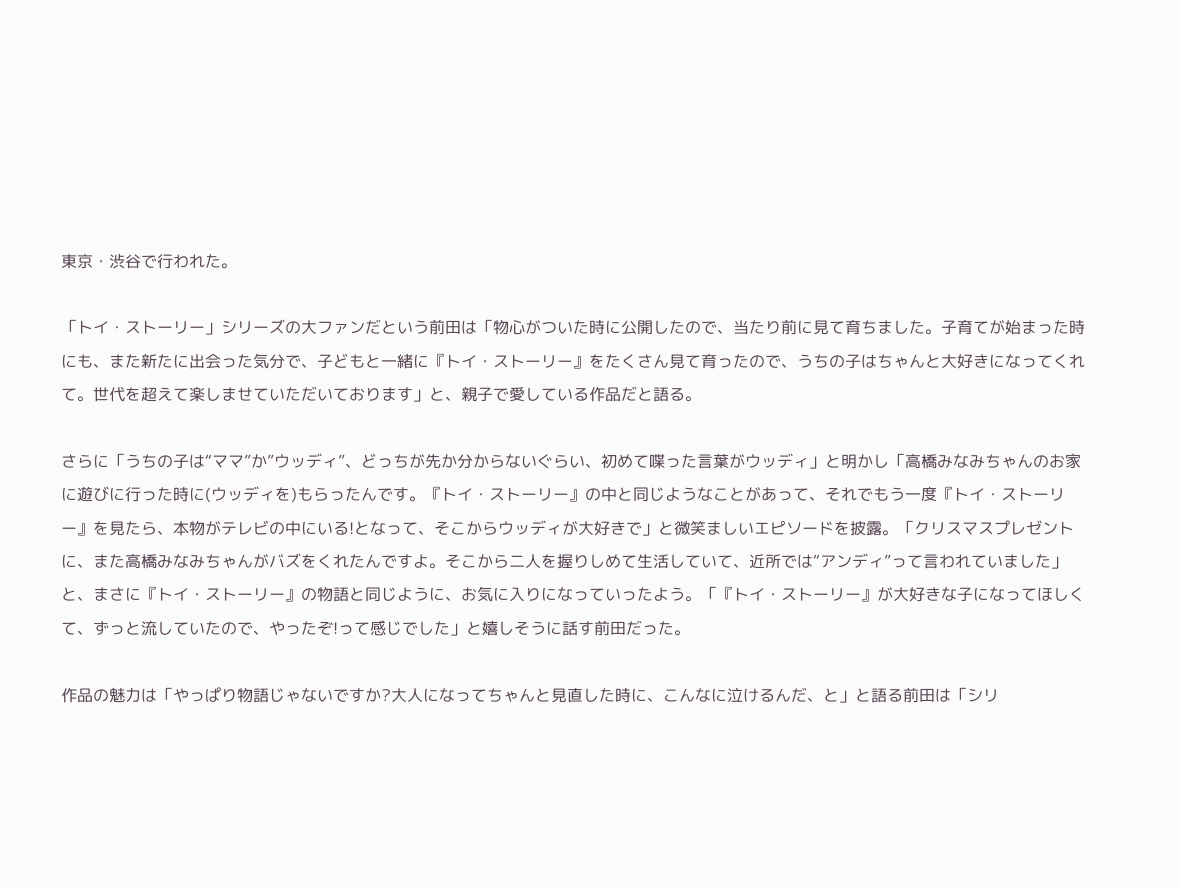東京・渋谷で行われた。

「トイ・ストーリー」シリーズの大ファンだという前田は「物心がついた時に公開したので、当たり前に見て育ちました。子育てが始まった時にも、また新たに出会った気分で、子どもと一緒に『トイ・ストーリー』をたくさん見て育ったので、うちの子はちゃんと大好きになってくれて。世代を超えて楽しませていただいております」と、親子で愛している作品だと語る。

さらに「うちの子は“ママ”か”ウッディ”、どっちが先か分からないぐらい、初めて喋った言葉がウッディ」と明かし「高橋みなみちゃんのお家に遊びに行った時に(ウッディを)もらったんです。『トイ・ストーリー』の中と同じようなことがあって、それでもう一度『トイ・ストーリー』を見たら、本物がテレビの中にいる!となって、そこからウッディが大好きで」と微笑ましいエピソードを披露。「クリスマスプレゼントに、また高橋みなみちゃんがバズをくれたんですよ。そこから二人を握りしめて生活していて、近所では“アンディ”って言われていました」と、まさに『トイ・ストーリー』の物語と同じように、お気に入りになっていったよう。「『トイ・ストーリー』が大好きな子になってほしくて、ずっと流していたので、やったぞ!って感じでした」と嬉しそうに話す前田だった。

作品の魅力は「やっぱり物語じゃないですか?大人になってちゃんと見直した時に、こんなに泣けるんだ、と」と語る前田は「シリ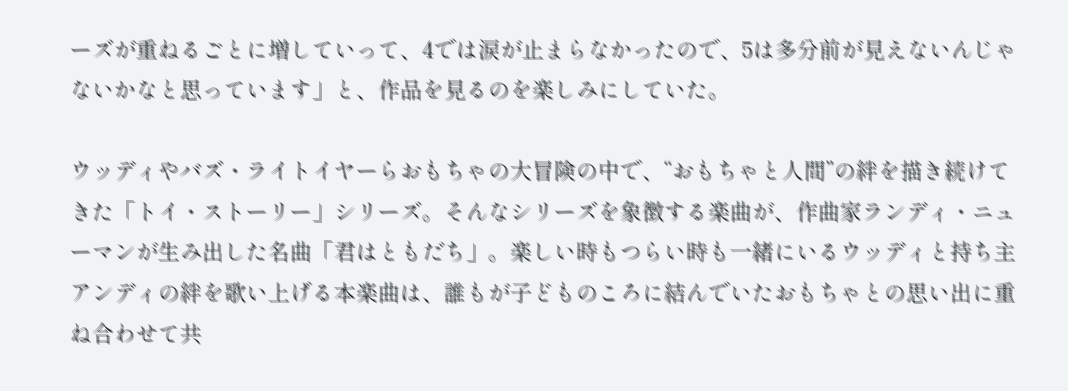ーズが重ねるごとに増していって、4では涙が止まらなかったので、5は多分前が見えないんじゃないかなと思っています」と、作品を見るのを楽しみにしていた。

ウッディやバズ・ライトイヤーらおもちゃの大冒険の中で、“おもちゃと人間”の絆を描き続けてきた「トイ・ストーリー」シリーズ。そんなシリーズを象徴する楽曲が、作曲家ランディ・ニューマンが生み出した名曲「君はともだち」。楽しい時もつらい時も一緒にいるウッディと持ち主アンディの絆を歌い上げる本楽曲は、誰もが子どものころに結んでいたおもちゃとの思い出に重ね合わせて共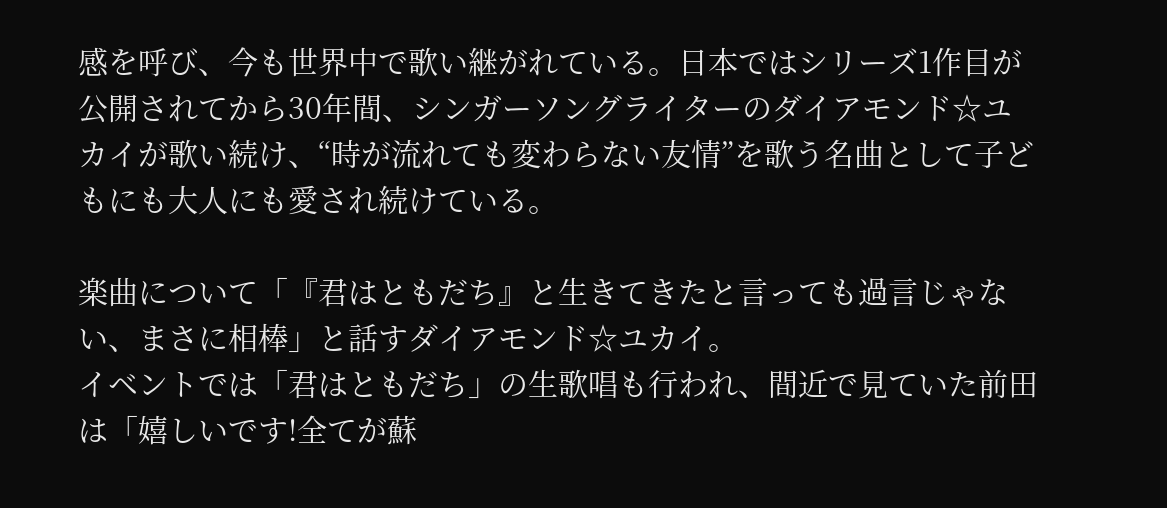感を呼び、今も世界中で歌い継がれている。日本ではシリーズ1作目が公開されてから30年間、シンガーソングライターのダイアモンド☆ユカイが歌い続け、“時が流れても変わらない友情”を歌う名曲として子どもにも大人にも愛され続けている。

楽曲について「『君はともだち』と生きてきたと言っても過言じゃない、まさに相棒」と話すダイアモンド☆ユカイ。
イベントでは「君はともだち」の生歌唱も行われ、間近で見ていた前田は「嬉しいです!全てが蘇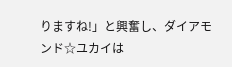りますね!」と興奮し、ダイアモンド☆ユカイは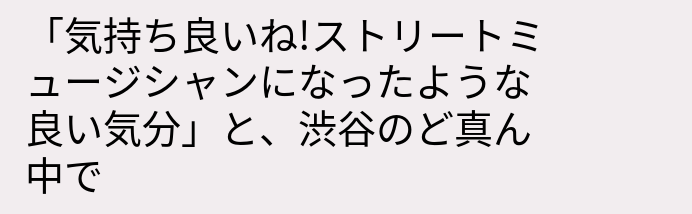「気持ち良いね!ストリートミュージシャンになったような良い気分」と、渋谷のど真ん中で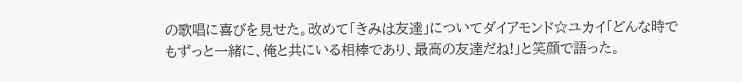の歌唱に喜びを見せた。改めて「きみは友達」についてダイアモンド☆ユカイ「どんな時でもずっと一緒に、俺と共にいる相棒であり、最高の友達だね!」と笑顔で語った。